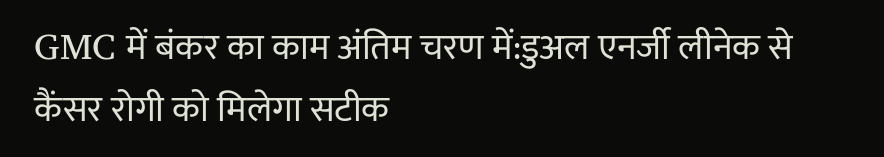GMC में बंकर का काम अंतिम चरण में:डुअल एनर्जी लीनेक से कैंसर रोगी को मिलेगा सटीक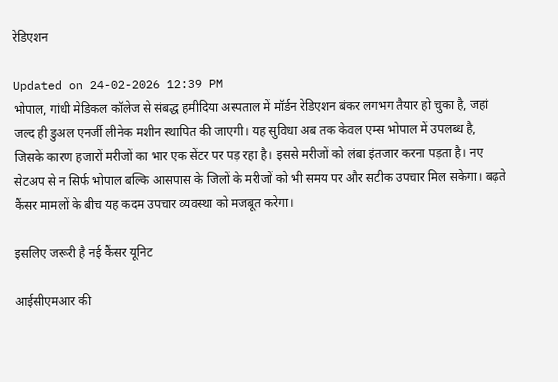रेडिएशन

Updated on 24-02-2026 12:39 PM
भोपाल, गांधी मेडिकल कॉलेज से संबद्ध हमीदिया अस्पताल में मॉर्डन रेडिएशन बंकर लगभग तैयार हो चुका है, जहां जल्द ही डुअल एनर्जी लीनेक मशीन स्थापित की जाएगी। यह सुविधा अब तक केवल एम्स भोपाल में उपलब्ध है, जिसके कारण हजारों मरीजों का भार एक सेंटर पर पड़ रहा है। इससे मरीजों को लंबा इंतजार करना पड़ता है। नए सेटअप से न सिर्फ भोपाल बल्कि आसपास के जिलों के मरीजों को भी समय पर और सटीक उपचार मिल सकेगा। बढ़ते कैंसर मामलों के बीच यह कदम उपचार व्यवस्था को मजबूत करेगा।

इसलिए जरूरी है नई कैंसर यूनिट

आईसीएमआर की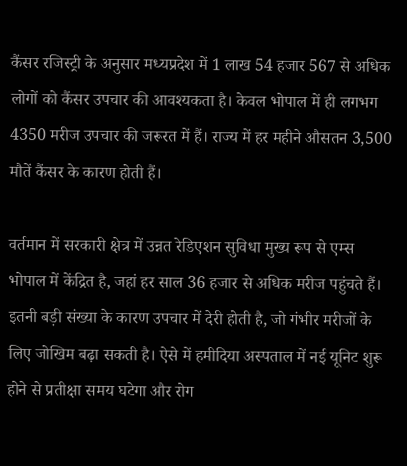कैंसर रजिस्ट्री के अनुसार मध्यप्रदेश में 1 लाख 54 हजार 567 से अधिक लोगों को कैंसर उपचार की आवश्यकता है। केवल भोपाल में ही लगभग 4350 मरीज उपचार की जरूरत में हैं। राज्य में हर महीने औसतन 3,500 मौतें कैंसर के कारण होती हैं।

वर्तमान में सरकारी क्षेत्र में उन्नत रेडिएशन सुविधा मुख्य रूप से एम्स भोपाल में केंद्रित है, जहां हर साल 36 हजार से अधिक मरीज पहुंचते हैं। इतनी बड़ी संख्या के कारण उपचार में देरी होती है, जो गंभीर मरीजों के लिए जोखिम बढ़ा सकती है। ऐसे में हमीदिया अस्पताल में नई यूनिट शुरू होने से प्रतीक्षा समय घटेगा और रोग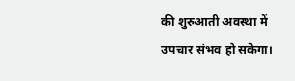की शुरुआती अवस्था में उपचार संभव हो सकेगा।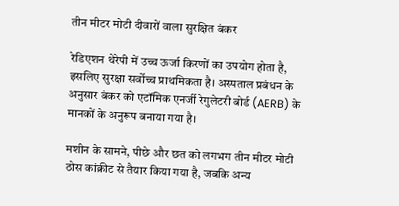तीन मीटर मोटी दीवारों वाला सुरक्षित बंकर

रेडिएशन थेरेपी में उच्च ऊर्जा किरणों का उपयोग होता है, इसलिए सुरक्षा सर्वोच्च प्राथमिकता है। अस्पताल प्रबंधन के अनुसार बंकर को एटॉमिक एनर्जी रेगुलेटरी बोर्ड (AERB) के मानकों के अनुरूप बनाया गया है।

मशीन के सामने, पीछे और छत को लगभग तीन मीटर मोटी ठोस कांक्रीट से तैयार किया गया है, जबकि अन्य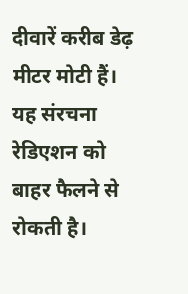दीवारें करीब डेढ़ मीटर मोटी हैं। यह संरचना रेडिएशन को बाहर फैलने से रोकती है।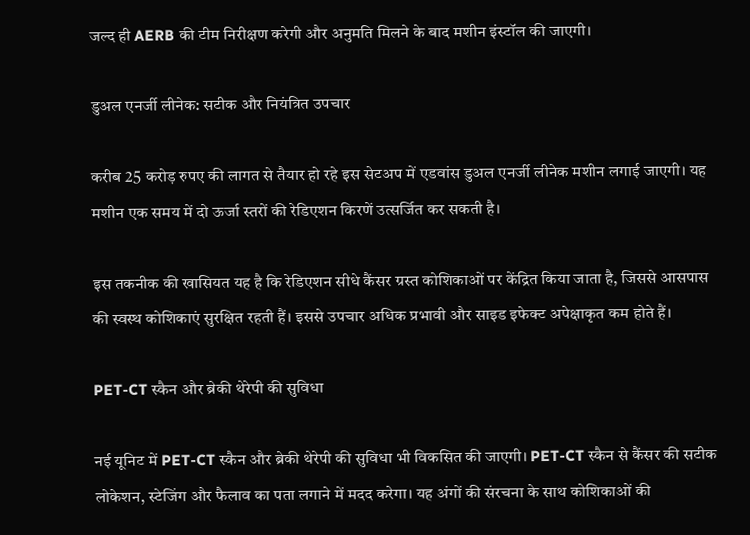जल्द ही AERB की टीम निरीक्षण करेगी और अनुमति मिलने के बाद मशीन इंस्टॉल की जाएगी।

डुअल एनर्जी लीनेक: सटीक और नियंत्रित उपचार

करीब 25 करोड़ रुपए की लागत से तैयार हो रहे इस सेटअप में एडवांस डुअल एनर्जी लीनेक मशीन लगाई जाएगी। यह मशीन एक समय में दो ऊर्जा स्तरों की रेडिएशन किरणें उत्सर्जित कर सकती है।

इस तकनीक की खासियत यह है कि रेडिएशन सीधे कैंसर ग्रस्त कोशिकाओं पर केंद्रित किया जाता है, जिससे आसपास की स्वस्थ कोशिकाएं सुरक्षित रहती हैं। इससे उपचार अधिक प्रभावी और साइड इफेक्ट अपेक्षाकृत कम होते हैं।

PET-CT स्कैन और ब्रेकी थेरेपी की सुविधा

नई यूनिट में PET-CT स्कैन और ब्रेकी थेरेपी की सुविधा भी विकसित की जाएगी। PET-CT स्कैन से कैंसर की सटीक लोकेशन, स्टेजिंग और फैलाव का पता लगाने में मदद करेगा। यह अंगों की संरचना के साथ कोशिकाओं की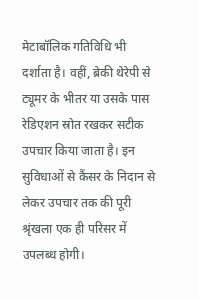मेटाबॉलिक गतिविधि भी दर्शाता है। वहीं, ब्रेकी थेरेपी से ट्यूमर के भीतर या उसके पास रेडिएशन स्रोत रखकर सटीक उपचार किया जाता है। इन सुविधाओं से कैंसर के निदान से लेकर उपचार तक की पूरी श्रृंखला एक ही परिसर में उपलब्ध होगी।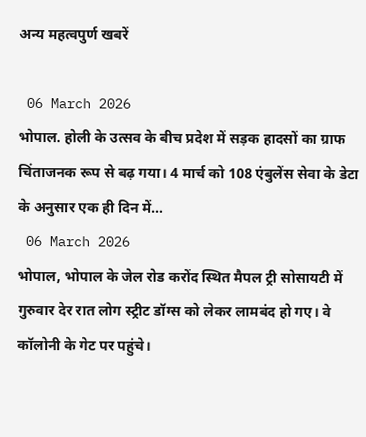अन्य महत्वपुर्ण खबरें

 06 March 2026
भोपाल. होली के उत्सव के बीच प्रदेश में सड़क हादसों का ग्राफ चिंताजनक रूप से बढ़ गया। 4 मार्च को 108 एंबुलेंस सेवा के डेटा के अनुसार एक ही दिन में…
 06 March 2026
भोपाल, भोपाल के जेल रोड करोंद स्थित मैपल ट्री सोसायटी में गुरुवार देर रात लोग स्ट्रीट डॉग्स को लेकर लामबंद हो गए। वे कॉलोनी के गेट पर पहुंचे।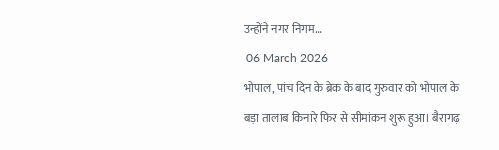उन्होंने नगर निगम…
 06 March 2026
भोपाल, पांच दिन के ब्रेक के बाद गुरुवार को भोपाल के बड़ा तालाब किनारे फिर से सीमांकन शुरू हुआ। बैरागढ़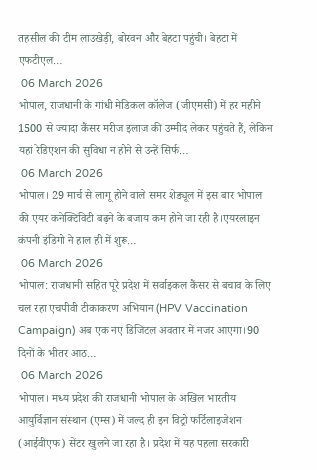तहसील की टीम लाउखेड़ी, बोरवन और बेहटा पहुंची। बेहटा में एफटीएल…
 06 March 2026
भोपाल, राजधानी के गांधी मेडिकल कॉलेज (जीएमसी) में हर महीने 1500 से ज्यादा कैंसर मरीज इलाज की उम्मीद लेकर पहुंचते हैं, लेकिन यहां रेडिएशन की सुविधा न होने से उन्हें सिर्फ…
 06 March 2026
भोपाल। 29 मार्च से लागू होने वाले समर शेड्यूल में इस बार भोपाल की एयर कनेक्टिविटी बढ़ने के बजाय कम होने जा रही है।एयरलाइन कंपनी इंडिगो ने हाल ही में शुरू…
 06 March 2026
भोपाल: राजधानी सहित पूरे प्रदेश में सर्वाइकल कैंसर से बचाव के लिए चल रहा एचपीवी टीकाकरण अभियान (HPV Vaccination Campaign) अब एक नए डिजिटल अवतार में नजर आएगा।90 दिनों के भीतर आठ…
 06 March 2026
भोपाल। मध्य प्रदेश की राजधानी भोपाल के अखिल भारतीय आयुर्विज्ञान संस्थान (एम्स) में जल्द ही इन विट्रो फर्टिलाइजेशन (आईवीएफ) सेंटर खुलने जा रहा है। प्रदेश में यह पहला सरकारी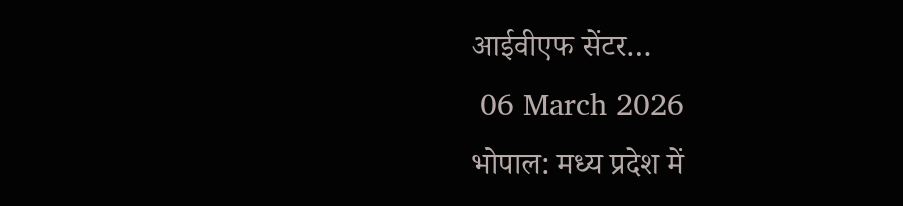आईवीएफ सेंटर…
 06 March 2026
भोपाल: मध्य प्रदेश में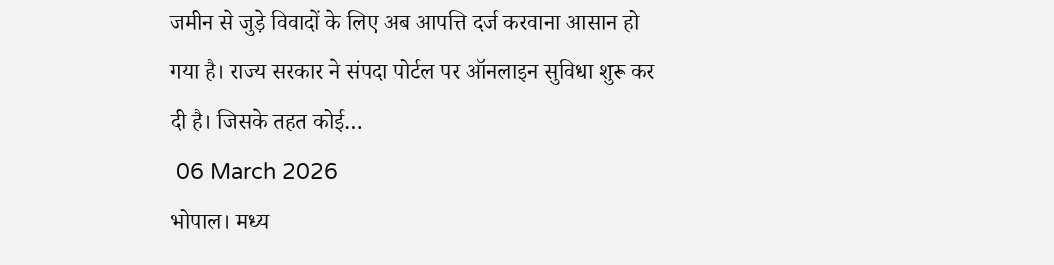जमीन से जुड़े विवादों के लिए अब आपत्ति दर्ज करवाना आसान हो गया है। राज्य सरकार ने संपदा पोर्टल पर ऑनलाइन सुविधा शुरू कर दी है। जिसके तहत कोई…
 06 March 2026
भोपाल। मध्य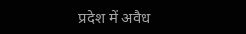प्रदेश में अवैध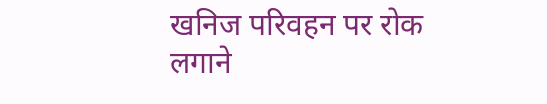खनिज परिवहन पर रोक लगाने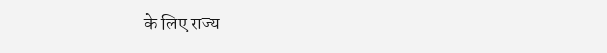के लिए राज्य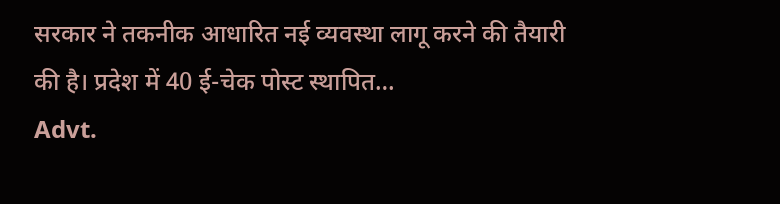सरकार ने तकनीक आधारित नई व्यवस्था लागू करने की तैयारी की है। प्रदेश में 40 ई-चेक पोस्ट स्थापित…
Advt.